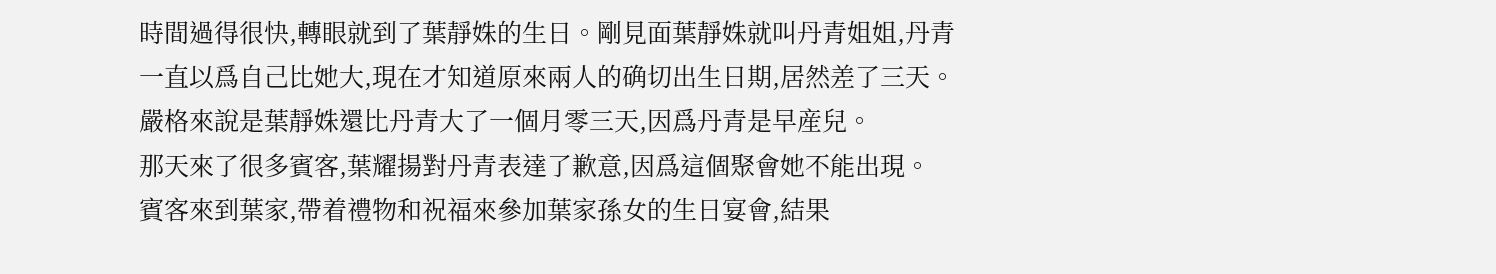時間過得很快,轉眼就到了葉靜姝的生日。剛見面葉靜姝就叫丹青姐姐,丹青一直以爲自己比她大,現在才知道原來兩人的确切出生日期,居然差了三天。嚴格來說是葉靜姝還比丹青大了一個月零三天,因爲丹青是早産兒。
那天來了很多賓客,葉耀揚對丹青表達了歉意,因爲這個聚會她不能出現。
賓客來到葉家,帶着禮物和祝福來參加葉家孫女的生日宴會,結果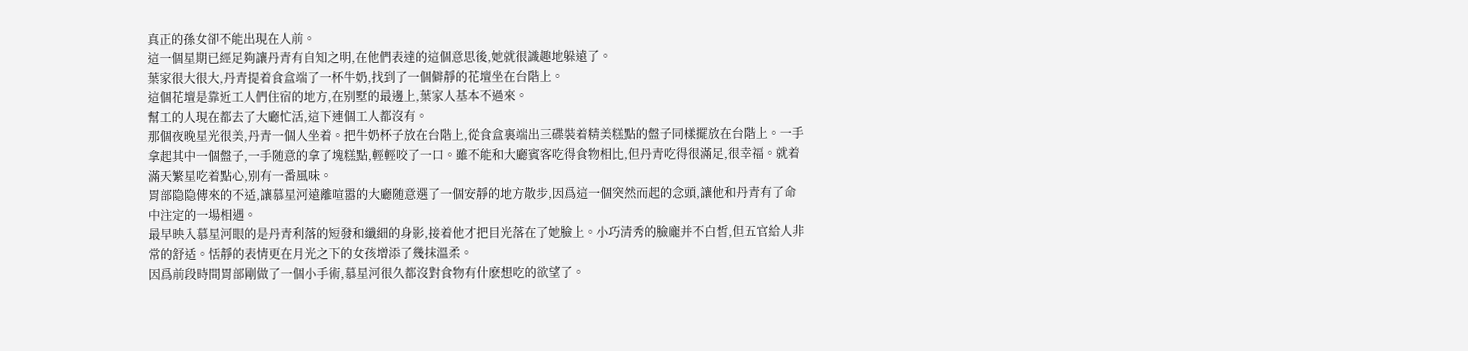真正的孫女卻不能出現在人前。
這一個星期已經足夠讓丹青有自知之明,在他們表達的這個意思後,她就很識趣地躲遠了。
葉家很大很大,丹青提着食盒端了一杯牛奶,找到了一個僻靜的花壇坐在台階上。
這個花壇是靠近工人們住宿的地方,在别墅的最邊上,葉家人基本不過來。
幫工的人現在都去了大廳忙活,這下連個工人都沒有。
那個夜晚星光很美,丹青一個人坐着。把牛奶杯子放在台階上,從食盒裏端出三碟裝着精美糕點的盤子同樣擺放在台階上。一手拿起其中一個盤子,一手随意的拿了塊糕點,輕輕咬了一口。雖不能和大廳賓客吃得食物相比,但丹青吃得很滿足,很幸福。就着滿天繁星吃着點心,别有一番風味。
胃部隐隐傳來的不适,讓慕星河遠離喧嚣的大廳随意選了一個安靜的地方散步,因爲這一個突然而起的念頭,讓他和丹青有了命中注定的一場相遇。
最早映入慕星河眼的是丹青利落的短發和纖細的身影,接着他才把目光落在了她臉上。小巧清秀的臉龐并不白皙,但五官給人非常的舒适。恬靜的表情更在月光之下的女孩增添了幾抹溫柔。
因爲前段時間胃部剛做了一個小手術,慕星河很久都沒對食物有什麽想吃的欲望了。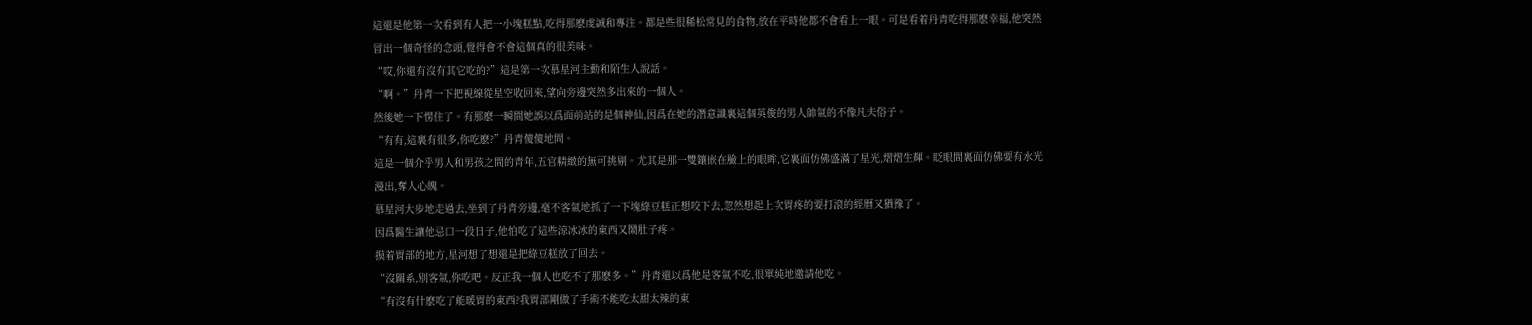這還是他第一次看到有人把一小塊糕點,吃得那麽虔誠和專注。都是些很稀松常見的食物,放在平時他都不會看上一眼。可是看着丹青吃得那麽幸福,他突然冒出一個奇怪的念頭,覺得會不會這個真的很美味。
“哎,你還有沒有其它吃的?”這是第一次慕星河主動和陌生人說話。
“啊。”丹青一下把視線從星空收回來,望向旁邊突然多出來的一個人。
然後她一下愣住了。有那麽一瞬間她誤以爲面前站的是個神仙,因爲在她的潛意識裏這個英俊的男人帥氣的不像凡夫俗子。
“有有,這裏有很多,你吃麽?”丹青傻傻地問。
這是一個介乎男人和男孩之間的青年,五官精緻的無可挑剔。尤其是那一雙鑲嵌在臉上的眼眸,它裏面仿佛盛滿了星光,熠熠生輝。眨眼間裏面仿佛要有水光漫出,奪人心魄。
慕星河大步地走過去,坐到了丹青旁邊,毫不客氣地抓了一下塊綠豆糕正想咬下去,忽然想起上次胃疼的要打滾的經曆又猶豫了。
因爲醫生讓他忌口一段日子,他怕吃了這些涼冰冰的東西又鬧肚子疼。
摸着胃部的地方,星河想了想還是把綠豆糕放了回去。
“沒關系,别客氣,你吃吧。反正我一個人也吃不了那麽多。”丹青還以爲他是客氣不吃,很單純地邀請他吃。
“有沒有什麽吃了能暖胃的東西?我胃部剛做了手術不能吃太甜太辣的東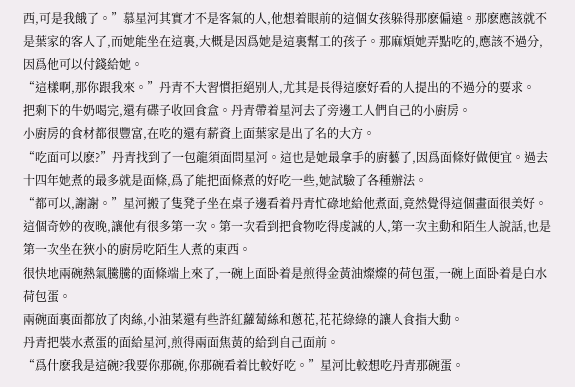西,可是我餓了。”慕星河其實才不是客氣的人,他想着眼前的這個女孩躲得那麽偏遠。那麽應該就不是葉家的客人了,而她能坐在這裏,大概是因爲她是這裏幫工的孩子。那麻煩她弄點吃的,應該不過分,因爲他可以付錢給她。
“這樣啊,那你跟我來。”丹青不大習慣拒絕别人,尤其是長得這麽好看的人提出的不過分的要求。
把剩下的牛奶喝完,還有碟子收回食盒。丹青帶着星河去了旁邊工人們自己的小廚房。
小廚房的食材都很豐富,在吃的還有薪資上面葉家是出了名的大方。
“吃面可以麽?”丹青找到了一包龍須面問星河。這也是她最拿手的廚藝了,因爲面條好做便宜。過去十四年她煮的最多就是面條,爲了能把面條煮的好吃一些,她試驗了各種辦法。
“都可以,謝謝。”星河搬了隻凳子坐在桌子邊看着丹青忙碌地給他煮面,竟然覺得這個畫面很美好。這個奇妙的夜晚,讓他有很多第一次。第一次看到把食物吃得虔誠的人,第一次主動和陌生人說話,也是第一次坐在狹小的廚房吃陌生人煮的東西。
很快地兩碗熱氣騰騰的面條端上來了,一碗上面卧着是煎得金黃油燦燦的荷包蛋,一碗上面卧着是白水荷包蛋。
兩碗面裏面都放了肉絲,小油菜還有些許紅蘿蔔絲和蔥花,花花綠綠的讓人食指大動。
丹青把裝水煮蛋的面給星河,煎得兩面焦黃的給到自己面前。
“爲什麽我是這碗?我要你那碗,你那碗看着比較好吃。”星河比較想吃丹青那碗蛋。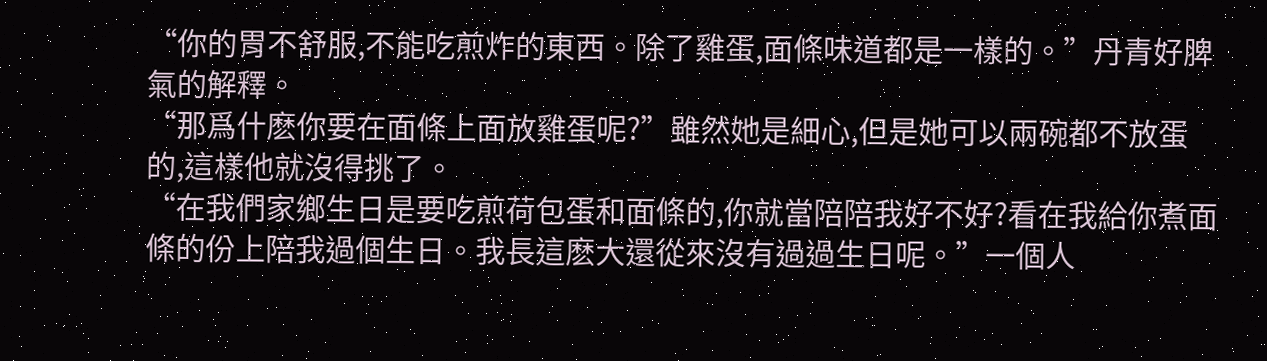“你的胃不舒服,不能吃煎炸的東西。除了雞蛋,面條味道都是一樣的。”丹青好脾氣的解釋。
“那爲什麽你要在面條上面放雞蛋呢?”雖然她是細心,但是她可以兩碗都不放蛋的,這樣他就沒得挑了。
“在我們家鄉生日是要吃煎荷包蛋和面條的,你就當陪陪我好不好?看在我給你煮面條的份上陪我過個生日。我長這麽大還從來沒有過過生日呢。”一個人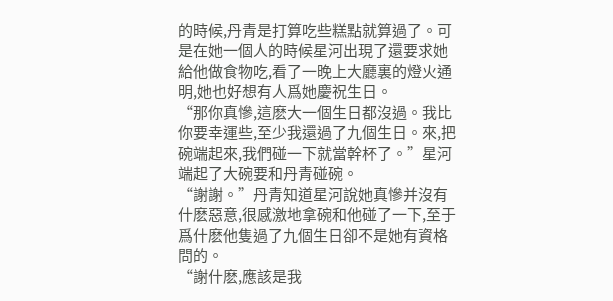的時候,丹青是打算吃些糕點就算過了。可是在她一個人的時候星河出現了還要求她給他做食物吃,看了一晚上大廳裏的燈火通明,她也好想有人爲她慶祝生日。
“那你真慘,這麽大一個生日都沒過。我比你要幸運些,至少我還過了九個生日。來,把碗端起來,我們碰一下就當幹杯了。”星河端起了大碗要和丹青碰碗。
“謝謝。”丹青知道星河說她真慘并沒有什麽惡意,很感激地拿碗和他碰了一下,至于爲什麽他隻過了九個生日卻不是她有資格問的。
“謝什麽,應該是我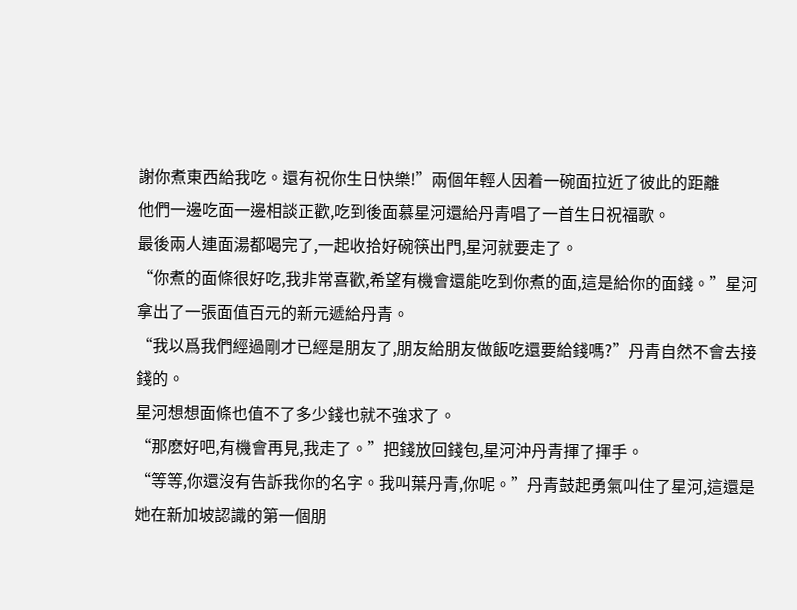謝你煮東西給我吃。還有祝你生日快樂!”兩個年輕人因着一碗面拉近了彼此的距離
他們一邊吃面一邊相談正歡,吃到後面慕星河還給丹青唱了一首生日祝福歌。
最後兩人連面湯都喝完了,一起收拾好碗筷出門,星河就要走了。
“你煮的面條很好吃,我非常喜歡,希望有機會還能吃到你煮的面,這是給你的面錢。”星河拿出了一張面值百元的新元遞給丹青。
“我以爲我們經過剛才已經是朋友了,朋友給朋友做飯吃還要給錢嗎?”丹青自然不會去接錢的。
星河想想面條也值不了多少錢也就不強求了。
“那麽好吧,有機會再見,我走了。”把錢放回錢包,星河沖丹青揮了揮手。
“等等,你還沒有告訴我你的名字。我叫葉丹青,你呢。”丹青鼓起勇氣叫住了星河,這還是她在新加坡認識的第一個朋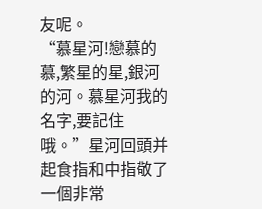友呢。
“慕星河!戀慕的慕,繁星的星,銀河的河。慕星河我的名字,要記住哦。”星河回頭并起食指和中指敬了一個非常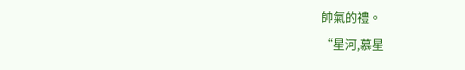帥氣的禮。
“星河,慕星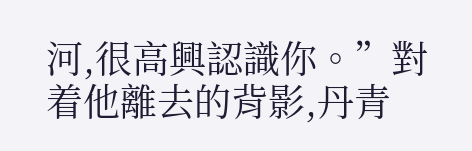河,很高興認識你。”對着他離去的背影,丹青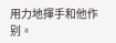用力地揮手和他作别。